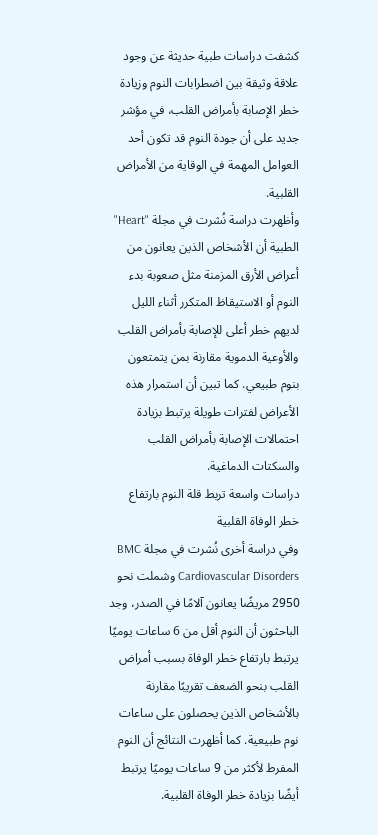كشفت دراسات طبية حديثة عن وجود علاقة وثيقة بين اضطرابات النوم وزيادة خطر الإصابة بأمراض القلب، في مؤشر جديد على أن جودة النوم قد تكون أحد العوامل المهمة في الوقاية من الأمراض القلبية.
وأظهرت دراسة نُشرت في مجلة "Heart" الطبية أن الأشخاص الذين يعانون من أعراض الأرق المزمنة مثل صعوبة بدء النوم أو الاستيقاظ المتكرر أثناء الليل لديهم خطر أعلى للإصابة بأمراض القلب والأوعية الدموية مقارنة بمن يتمتعون بنوم طبيعي. كما تبين أن استمرار هذه الأعراض لفترات طويلة يرتبط بزيادة احتمالات الإصابة بأمراض القلب والسكتات الدماغية.
دراسات واسعة تربط قلة النوم بارتفاع خطر الوفاة القلبية
وفي دراسة أخرى نُشرت في مجلة BMC Cardiovascular Disorders وشملت نحو 2950 مريضًا يعانون آلامًا في الصدر، وجد الباحثون أن النوم أقل من 6 ساعات يوميًا يرتبط بارتفاع خطر الوفاة بسبب أمراض القلب بنحو الضعف تقريبًا مقارنة بالأشخاص الذين يحصلون على ساعات نوم طبيعية. كما أظهرت النتائج أن النوم المفرط لأكثر من 9 ساعات يوميًا يرتبط أيضًا بزيادة خطر الوفاة القلبية.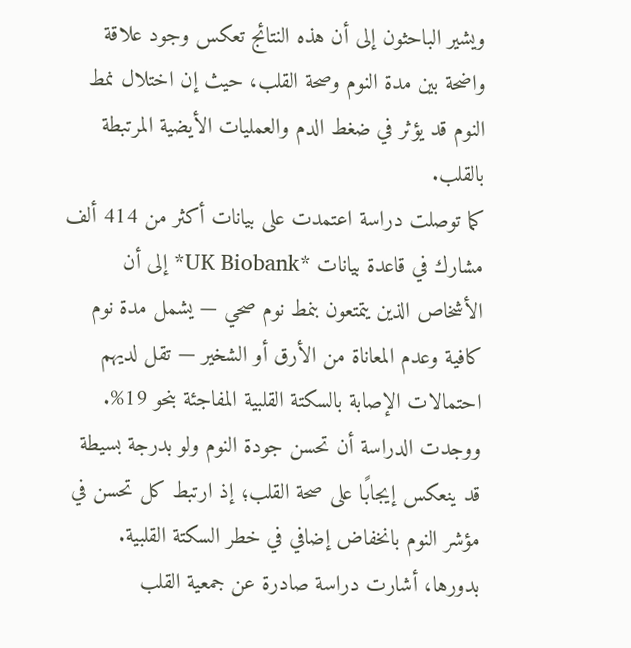ويشير الباحثون إلى أن هذه النتائج تعكس وجود علاقة واضحة بين مدة النوم وصحة القلب، حيث إن اختلال نمط النوم قد يؤثر في ضغط الدم والعمليات الأيضية المرتبطة بالقلب.
كما توصلت دراسة اعتمدت على بيانات أكثر من 414 ألف مشارك في قاعدة بيانات *UK Biobank* إلى أن الأشخاص الذين يتمتعون بنمط نوم صحي — يشمل مدة نوم كافية وعدم المعاناة من الأرق أو الشخير — تقل لديهم احتمالات الإصابة بالسكتة القلبية المفاجئة بنحو 19%.
ووجدت الدراسة أن تحسن جودة النوم ولو بدرجة بسيطة قد ينعكس إيجابًا على صحة القلب؛ إذ ارتبط كل تحسن في مؤشر النوم بانخفاض إضافي في خطر السكتة القلبية.
بدورها، أشارت دراسة صادرة عن جمعية القلب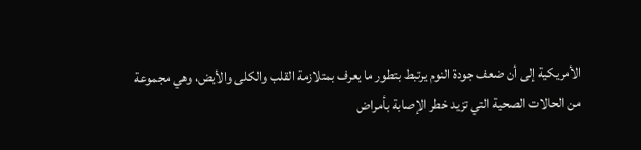الأمريكية إلى أن ضعف جودة النوم يرتبط بتطور ما يعرف بمتلازمة القلب والكلى والأيض، وهي مجموعة من الحالات الصحية التي تزيد خطر الإصابة بأمراض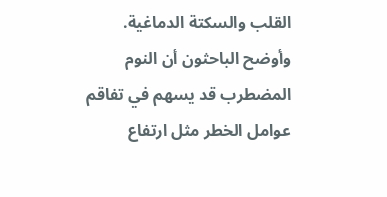القلب والسكتة الدماغية.
وأوضح الباحثون أن النوم المضطرب قد يسهم في تفاقم عوامل الخطر مثل ارتفاع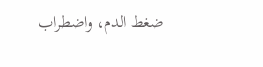ضغط الدم، واضطراب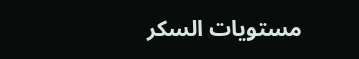مستويات السكر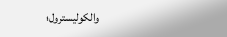والكوليسترول؛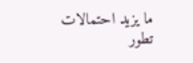ما يزيد احتمالات تطور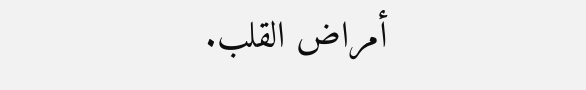أمراض القلب.